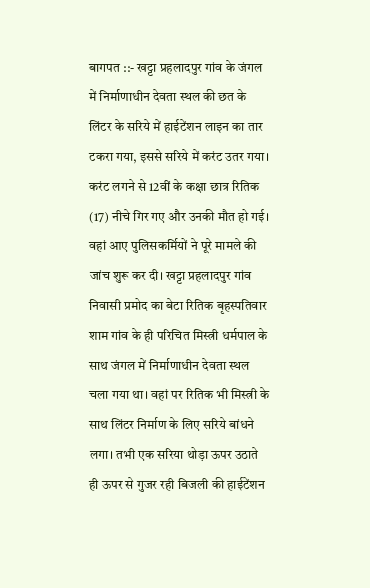बागपत ::- खट्टा प्रहलादपुर गांव के जंगल में निर्माणाधीन देवता स्थल की छत के लिंटर के सरिये में हाईटेंशन लाइन का तार टकरा गया, इससे सरिये में करंट उतर गया। करंट लगने से 12वीं के कक्षा छात्र रितिक (17) नीचे गिर गए और उनकी मौत हो गई। वहां आए पुलिसकर्मियों ने पूरे मामले की जांच शुरू कर दी। खट्टा प्रहलादपुर गांव निवासी प्रमोद का बेटा रितिक बृहस्पतिवार शाम गांव के ही परिचित मिस्त्री धर्मपाल के साथ जंगल में निर्माणाधीन देवता स्थल चला गया था। वहां पर रितिक भी मिस्त्री के साथ लिंटर निर्माण के लिए सरिये बांधने लगा। तभी एक सरिया थोड़ा ऊपर उठाते ही ऊपर से गुजर रही बिजली की हाईटेंशन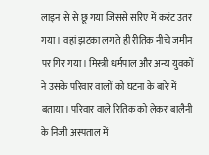लाइन से से छू गया जिससे सरिए में करंट उतर गया। वहां झटका लगते ही रीतिक नीचे जमीन पर गिर गया। मिस्त्री धर्मपाल और अन्य युवकों ने उसके परिवार वालों को घटना के बारे में बताया। परिवार वाले रितिक को लेकर बालैनी के निजी अस्पताल में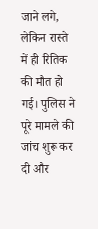जाने लगे, लेकिन रास्ते में ही रितिक की मौत हो गई। पुलिस ने पूरे मामले की जांच शुरू कर दी और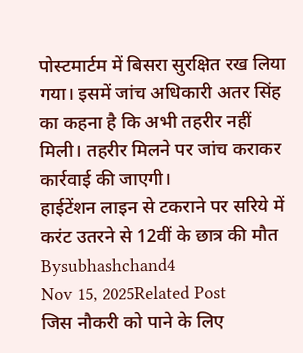पोस्टमार्टम में बिसरा सुरक्षित रख लिया गया। इसमें जांच अधिकारी अतर सिंह का कहना है कि अभी तहरीर नहीं मिली। तहरीर मिलने पर जांच कराकर कार्रवाई की जाएगी।
हाईटेंशन लाइन से टकराने पर सरिये में करंट उतरने से 12वीं के छात्र की मौत
Bysubhashchand4
Nov 15, 2025Related Post
जिस नौकरी को पाने के लिए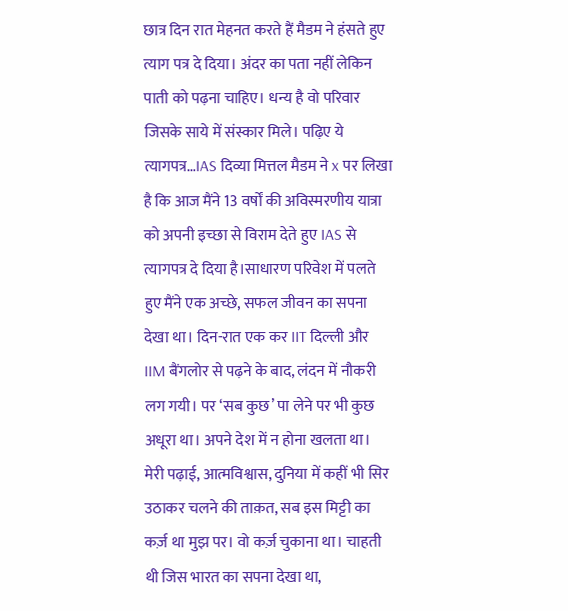छात्र दिन रात मेहनत करते हैं मैडम ने हंसते हुए त्याग पत्र दे दिया। अंदर का पता नहीं लेकिन पाती को पढ़ना चाहिए। धन्य है वो परिवार जिसके साये में संस्कार मिले। पढ़िए ये त्यागपत्र…IAS दिव्या मित्तल मैडम ने x पर लिखा है कि आज मैंने 13 वर्षों की अविस्मरणीय यात्रा को अपनी इच्छा से विराम देते हुए IAS से त्यागपत्र दे दिया है।साधारण परिवेश में पलते हुए मैंने एक अच्छे, सफल जीवन का सपना देखा था। दिन-रात एक कर IIT दिल्ली और IIM बैंगलोर से पढ़ने के बाद, लंदन में नौकरी लग गयी। पर ‘सब कुछ’ पा लेने पर भी कुछ अधूरा था। अपने देश में न होना खलता था। मेरी पढ़ाई, आत्मविश्वास, दुनिया में कहीं भी सिर उठाकर चलने की ताक़त, सब इस मिट्टी का कर्ज़ था मुझ पर। वो कर्ज़ चुकाना था। चाहती थी जिस भारत का सपना देखा था,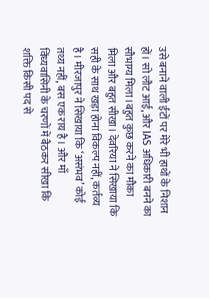उसे बनाने वाली ईंटों पर मेरे भी हाथों के निशान हों। सो लौट आई, और IAS अधिकारी बनने का सौभाग्य मिला।बहुत कुछ करने का मौका मिला और बहुत सीखा। देवरिया ने सिखाया कि सही के साथ खड़ा होना विकल्प नहीं, कर्तव्य है। मीरजापुर ने सिखाया कि ‘असंभव’ कोई तथ्य नहीं, बस एक राय है। और माँ विंध्यवासिनी के चरणों में बैठकर सीखा कि शक्ति किसी पद से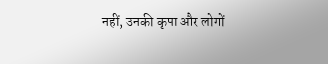नहीं, उनकी कृपा और लोगों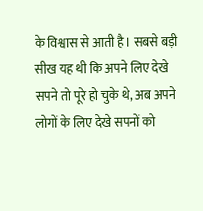के विश्वास से आती है। सबसे बड़ी सीख यह थी कि अपने लिए देखे सपने तो पूरे हो चुके थे, अब अपने लोगों के लिए देखे सपनों को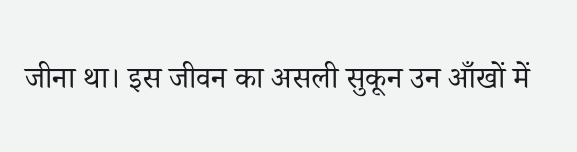जीना था। इस जीवन का असली सुकून उन आँखों में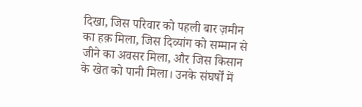दिखा, जिस परिवार को पहली बार ज़मीन का हक़ मिला, जिस दिव्यांग को सम्मान से जीने का अवसर मिला, और जिस किसान के खेत को पानी मिला। उनके संघर्षों में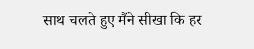साथ चलते हुए मैंने सीखा कि हर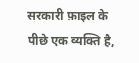सरकारी फ़ाइल के पीछे एक व्यक्ति है,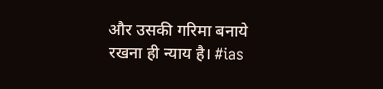और उसकी गरिमा बनाये रखना ही न्याय है। #ias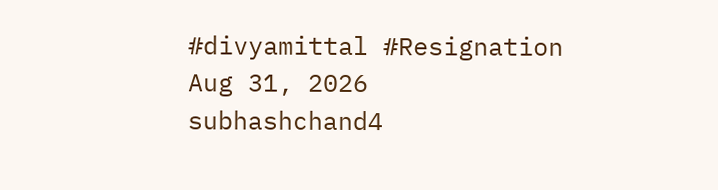#divyamittal #Resignation
Aug 31, 2026
subhashchand4